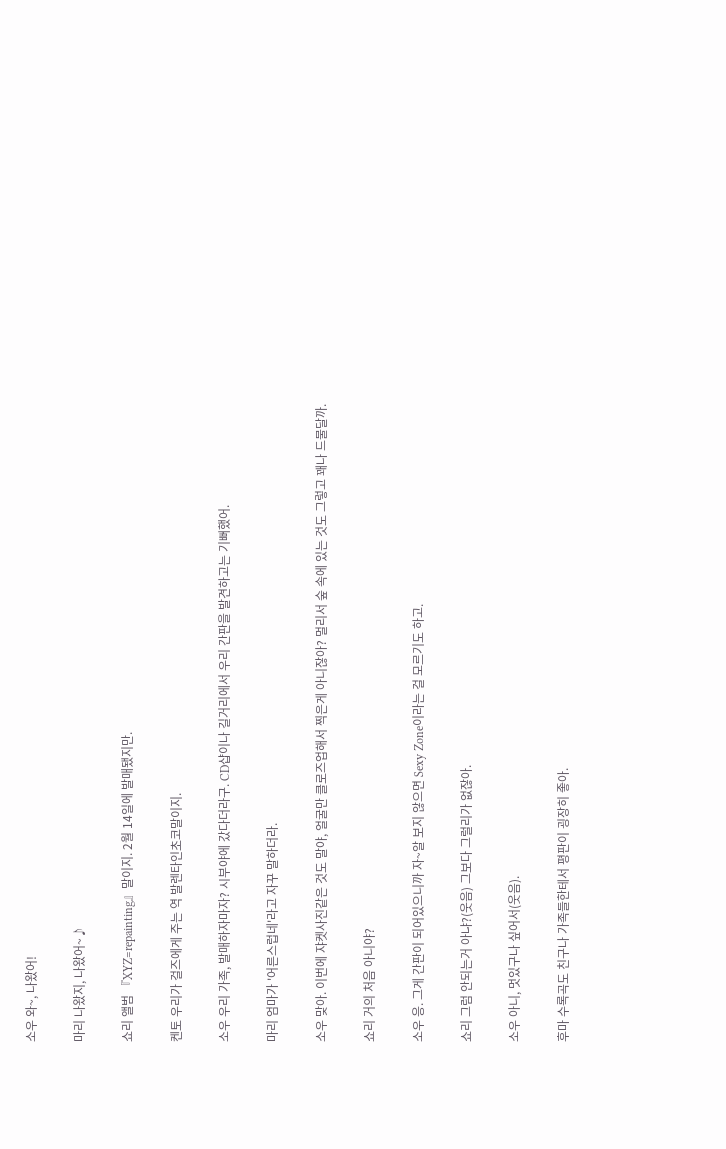소우 와~, 나왔어!

마리 나왔지, 나왔어~♪

쇼리 앨범 『XYZ=repainting』말이지. 2월 14일에 발매됐지만.

켄토 우리가 걸즈에게 주는 역 발렌타인초코말이지.

소우 우리 가족, 발매하자마자? 시부야에 갔다더라구. CD샵이나 길거리에서 우리 간판을 발견하고는 기뻐했어.

마리 엄마가 '어른스럽네'라고 자꾸 말하더라.

소우 맞아. 이번에 쟈켓사진같은 것도 말야, 얼굴만 클로즈업해서 찍은게 아니잖아? 멀리서 숲 속에 있는 것도 그렇고 꽤나 드물달까.

쇼리 거의 처음 아니야?

소우 응. 그게 간판이 되어있으니까 자~알 보지 않으면 Sexy Zone이라는 걸 모르기도 하고.

쇼리 그럼 안되는거 아냐?(웃음) 그보다 그럴리가 없잖아.

소우 아니, 멋있구나 싶어서(웃음).

후마 수록곡도 친구나 가족들한테서 평판이 굉장히 좋아.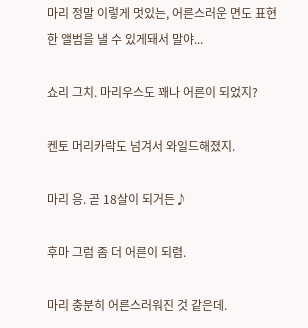마리 정말 이렇게 멋있는, 어른스러운 면도 표현 한 앨범을 낼 수 있게돼서 말야...

쇼리 그치. 마리우스도 꽤나 어른이 되었지?

켄토 머리카락도 넘겨서 와일드해졌지.

마리 응. 곧 18살이 되거든♪

후마 그럼 좀 더 어른이 되렴.

마리 충분히 어른스러워진 것 같은데.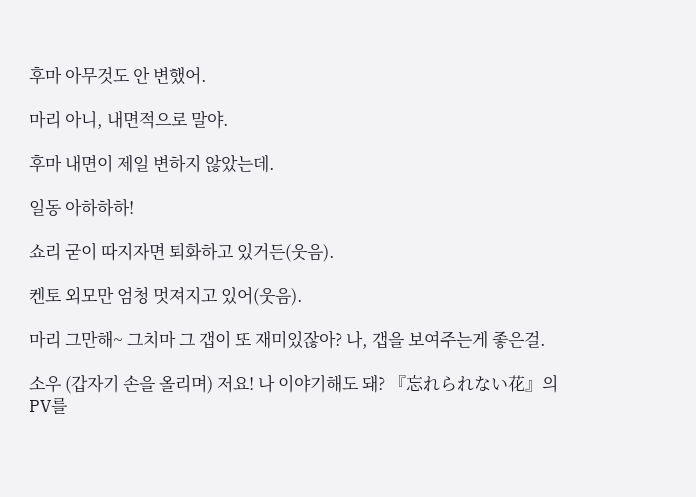후마 아무것도 안 변했어.

마리 아니, 내면적으로 말야.

후마 내면이 제일 변하지 않았는데.

일동 아하하하!

쇼리 굳이 따지자면 퇴화하고 있거든(웃음).

켄토 외모만 엄청 멋져지고 있어(웃음).

마리 그만해~ 그치마 그 갭이 또 재미있잖아? 나, 갭을 보여주는게 좋은걸.

소우 (갑자기 손을 올리며) 저요! 나 이야기해도 돼? 『忘れられない花』의 PV를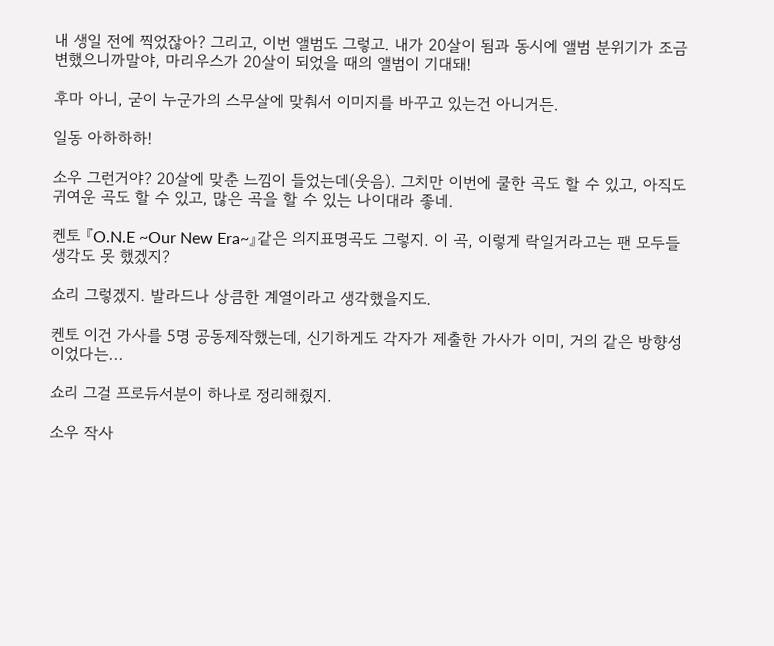내 생일 전에 찍었잖아? 그리고, 이번 앨범도 그렇고. 내가 20살이 됨과 동시에 앨범 분위기가 조금 변했으니까말야, 마리우스가 20살이 되었을 때의 앨범이 기대돼!

후마 아니, 굳이 누군가의 스무살에 맞춰서 이미지를 바꾸고 있는건 아니거든.

일동 아하하하!

소우 그런거야? 20살에 맞춘 느낌이 들었는데(웃음). 그치만 이번에 쿨한 곡도 할 수 있고, 아직도 귀여운 곡도 할 수 있고, 많은 곡을 할 수 있는 나이대라 좋네.

켄토 『O.N.E ~Our New Era~』같은 의지표명곡도 그렇지. 이 곡, 이렇게 락일거라고는 팬 모두들 생각도 못 했겠지?

쇼리 그렇겠지. 발라드나 상큼한 계열이라고 생각했을지도.

켄토 이건 가사를 5명 공동제작했는데, 신기하게도 각자가 제출한 가사가 이미, 거의 같은 방향성이었다는...

쇼리 그걸 프로듀서분이 하나로 정리해줬지.

소우 작사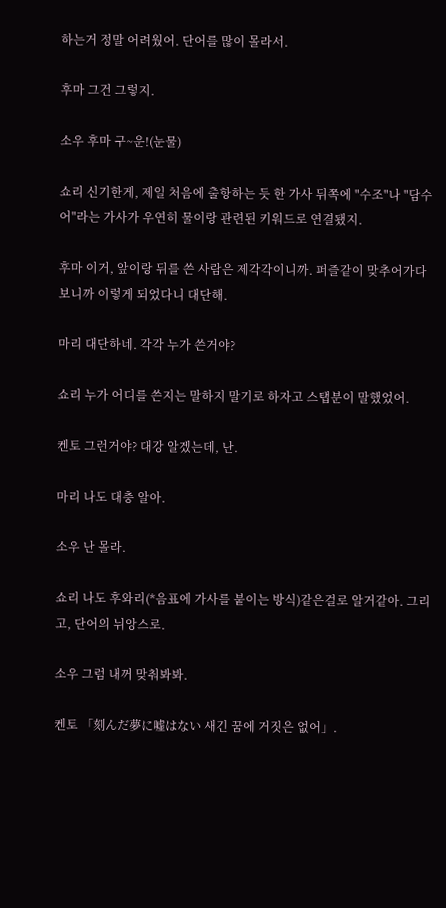하는거 정말 어려웠어. 단어를 많이 몰라서.

후마 그건 그렇지.

소우 후마 구~운!(눈물)

쇼리 신기한게, 제일 처음에 출항하는 듯 한 가사 뒤쪽에 "수조"나 "담수어"라는 가사가 우연히 물이랑 관련된 키워드로 연결됐지.

후마 이거, 앞이랑 뒤를 쓴 사람은 제각각이니까. 퍼즐같이 맞추어가다 보니까 이렇게 되었다니 대단해.

마리 대단하네. 각각 누가 쓴거야?

쇼리 누가 어디를 쓴지는 말하지 말기로 하자고 스탭분이 말했었어.

켄토 그런거야? 대강 알겠는데, 난.

마리 나도 대충 알아.

소우 난 몰라.

쇼리 나도 후와리(*음표에 가사를 붙이는 방식)같은걸로 알거같아. 그리고, 단어의 뉘앙스로.

소우 그럼 내꺼 맞춰봐봐.

켄토 「刻んだ夢に嘘はない 새긴 꿈에 거짓은 없어」.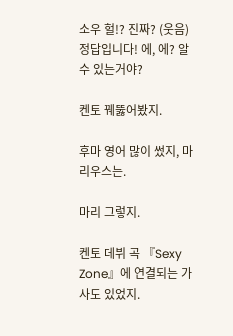소우 헐!? 진짜? (웃음) 정답입니다! 에, 에? 알 수 있는거야?

켄토 꿰뚫어봤지.

후마 영어 많이 썼지, 마리우스는.

마리 그렇지.

켄토 데뷔 곡 『Sexy Zone』에 연결되는 가사도 있었지.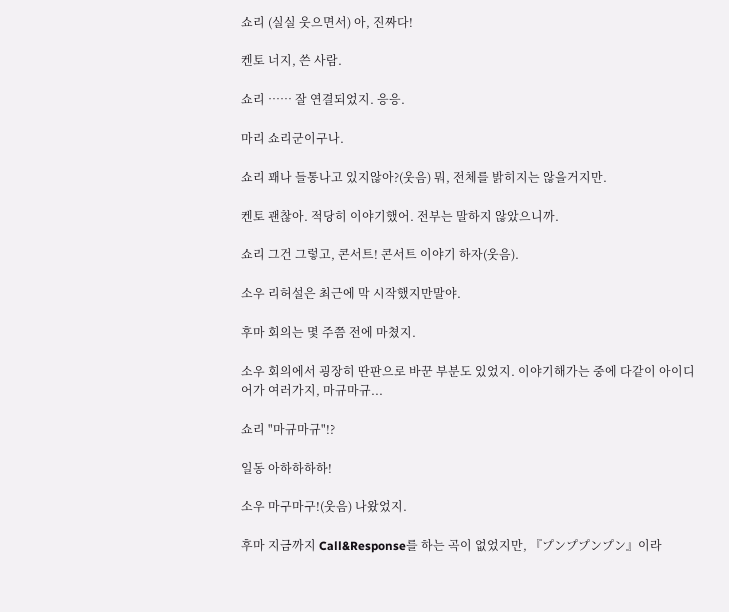쇼리 (실실 웃으면서) 아, 진짜다!

켄토 너지, 쓴 사람.

쇼리 …… 잘 연결되었지. 응응.

마리 쇼리군이구나.

쇼리 꽤나 들통나고 있지않아?(웃음) 뭐, 전체를 밝히지는 않을거지만.

켄토 괜찮아. 적당히 이야기했어. 전부는 말하지 않았으니까.

쇼리 그건 그렇고, 콘서트! 콘서트 이야기 하자(웃음).

소우 리허설은 최근에 막 시작했지만말야.

후마 회의는 몇 주쯤 전에 마쳤지.

소우 회의에서 굉장히 딴판으로 바꾼 부분도 있었지. 이야기해가는 중에 다같이 아이디어가 여러가지, 마규마규...

쇼리 "마규마규"!?

일동 아하하하하!

소우 마구마구!(웃음) 나왔었지.

후마 지금까지 Call&Response를 하는 곡이 없었지만, 『プンププンプン』이라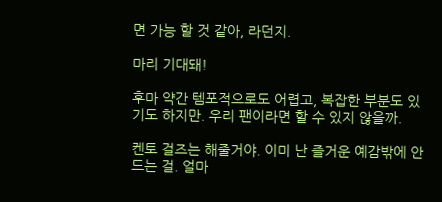면 가능 할 것 같아, 라던지.

마리 기대돼!

후마 약간 템포적으로도 어렵고, 복잡한 부분도 있기도 하지만. 우리 팬이라면 할 수 있지 않을까.

켄토 걸즈는 해줄거야. 이미 난 즐거운 예감밖에 안 드는 걸. 얼마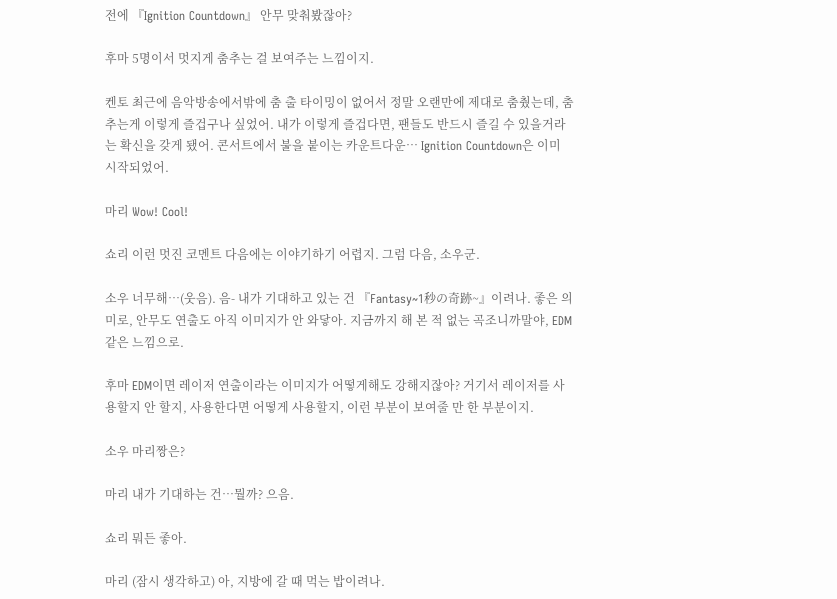전에 『Ignition Countdown』 안무 맞춰봤잖아?

후마 5명이서 멋지게 춤추는 걸 보여주는 느낌이지.

켄토 최근에 음악방송에서밖에 춤 출 타이밍이 없어서 정말 오랜만에 제대로 춤췄는데, 춤추는게 이렇게 즐겁구나 싶었어. 내가 이렇게 즐겁다면, 팬들도 반드시 즐길 수 있을거라는 확신을 갖게 됐어. 콘서트에서 불을 붙이는 카운트다운… Ignition Countdown은 이미 시작되었어.

마리 Wow! Cool!

쇼리 이런 멋진 코멘트 다음에는 이야기하기 어렵지. 그럼 다음, 소우군.

소우 너무해…(웃음). 음- 내가 기대하고 있는 건 『Fantasy~1秒の奇跡~』이려나. 좋은 의미로, 안무도 연출도 아직 이미지가 안 와닿아. 지금까지 해 본 적 없는 곡조니까말야, EDM같은 느낌으로.

후마 EDM이면 레이저 연출이라는 이미지가 어떻게해도 강해지잖아? 거기서 레이저를 사용할지 안 할지, 사용한다면 어떻게 사용할지, 이런 부분이 보여줄 만 한 부분이지.

소우 마리짱은?

마리 내가 기대하는 건…뭘까? 으음.

쇼리 뭐든 좋아.

마리 (잠시 생각하고) 아, 지방에 갈 때 먹는 밥이려나.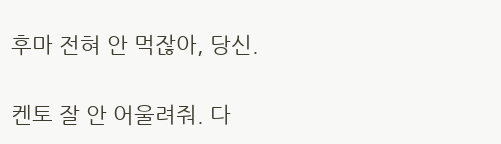후마 전혀 안 먹잖아, 당신.

켄토 잘 안 어울려줘. 다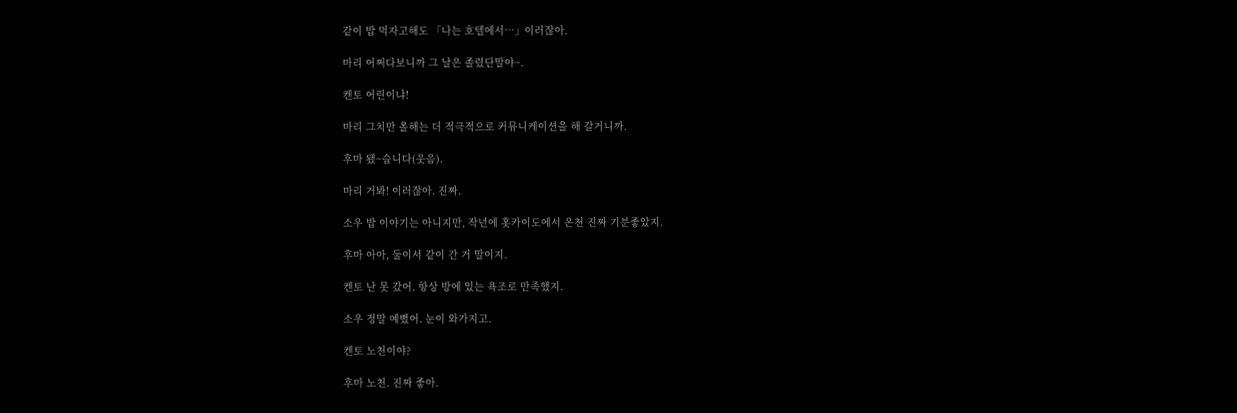같이 밥 먹자고해도 「나는 호텔에서…」이러잖아.

마리 어쩌다보니까 그 날은 졸렸단말야~.

켄토 어린이냐!

마리 그치만 올해는 더 적극적으로 커뮤니케이션을 해 갈거니까.

후마 됐~습니다(웃음).

마리 거봐! 이러잖아. 진짜.

소우 밥 이야기는 아니지만, 작년에 홋카이도에서 온천 진짜 기분좋았지.

후마 아아, 둘이서 같이 간 거 말이지.

켄토 난 못 갔어. 항상 방에 있는 욕조로 만족했지.

소우 정말 예뻤어. 눈이 와가지고.

켄토 노천이야?

후마 노천. 진짜 좋아.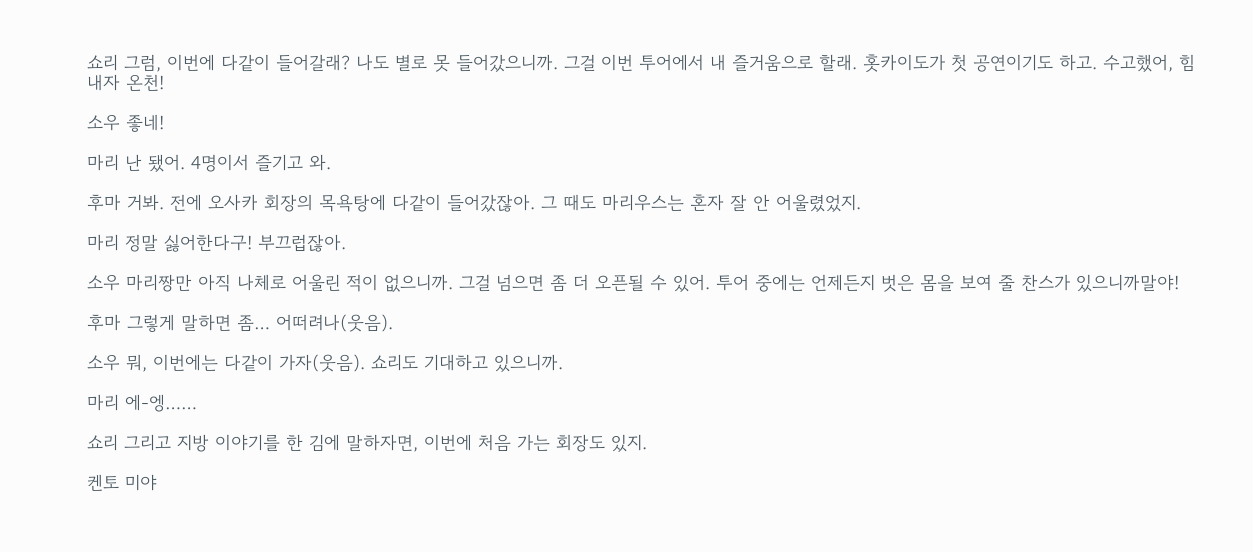쇼리 그럼, 이번에 다같이 들어갈래? 나도 별로 못 들어갔으니까. 그걸 이번 투어에서 내 즐거움으로 할래. 홋카이도가 첫 공연이기도 하고. 수고했어, 힘내자 온천!

소우 좋네!

마리 난 됐어. 4명이서 즐기고 와.

후마 거봐. 전에 오사카 회장의 목욕탕에 다같이 들어갔잖아. 그 때도 마리우스는 혼자 잘 안 어울렸었지.

마리 정말 싫어한다구! 부끄럽잖아.

소우 마리짱만 아직 나체로 어울린 적이 없으니까. 그걸 넘으면 좀 더 오픈될 수 있어. 투어 중에는 언제든지 벗은 몸을 보여 줄 찬스가 있으니까말야!

후마 그렇게 말하면 좀… 어떠려나(웃음).

소우 뭐, 이번에는 다같이 가자(웃음). 쇼리도 기대하고 있으니까.

마리 에-엥……

쇼리 그리고 지방 이야기를 한 김에 말하자면, 이번에 처음 가는 회장도 있지.

켄토 미야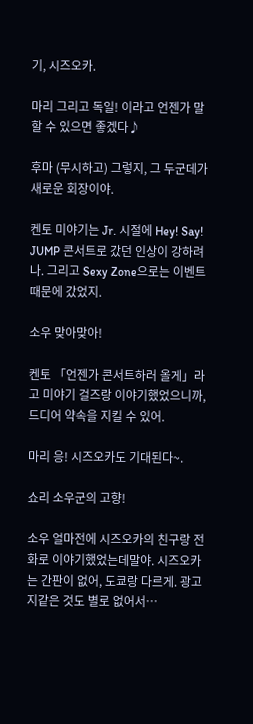기, 시즈오카.

마리 그리고 독일! 이라고 언젠가 말 할 수 있으면 좋겠다♪

후마 (무시하고) 그렇지, 그 두군데가 새로운 회장이야.

켄토 미야기는 Jr. 시절에 Hey! Say! JUMP 콘서트로 갔던 인상이 강하려나. 그리고 Sexy Zone으로는 이벤트때문에 갔었지.

소우 맞아맞아!

켄토 「언젠가 콘서트하러 올게」라고 미야기 걸즈랑 이야기했었으니까, 드디어 약속을 지킬 수 있어.

마리 응! 시즈오카도 기대된다~.

쇼리 소우군의 고향!

소우 얼마전에 시즈오카의 친구랑 전화로 이야기했었는데말야. 시즈오카는 간판이 없어, 도쿄랑 다르게. 광고지같은 것도 별로 없어서…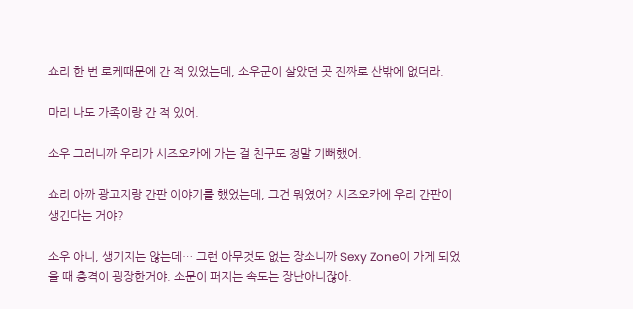쇼리 한 번 로케때문에 간 적 있었는데, 소우군이 살았던 곳 진짜로 산밖에 없더라.

마리 나도 가족이랑 간 적 있어.

소우 그러니까 우리가 시즈오카에 가는 걸 친구도 정말 기뻐했어.

쇼리 아까 광고지랑 간판 이야기를 했었는데, 그건 뭐였어? 시즈오카에 우리 간판이 생긴다는 거야?

소우 아니, 생기지는 않는데… 그런 아무것도 없는 장소니까 Sexy Zone이 가게 되었을 때 충격이 굉장한거야. 소문이 퍼지는 속도는 장난아니잖아.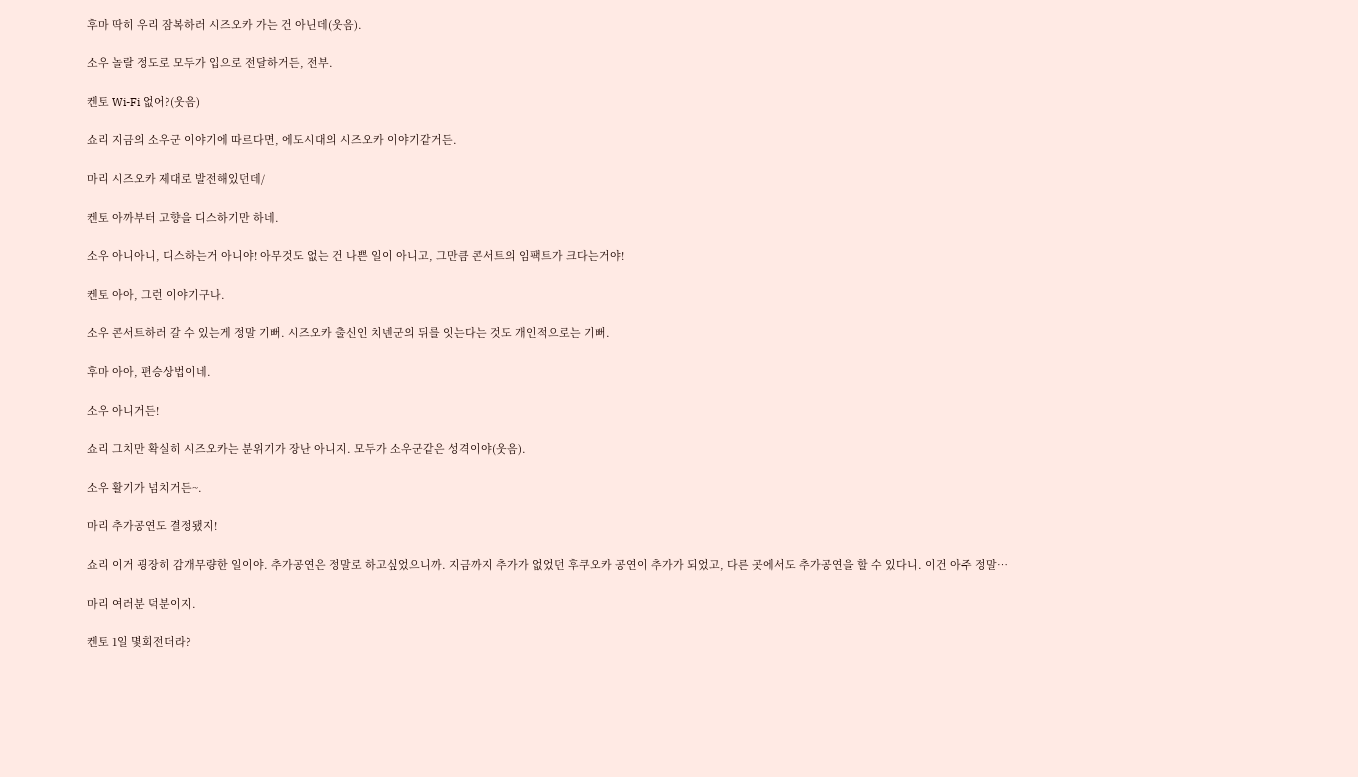후마 딱히 우리 잠복하러 시즈오카 가는 건 아닌데(웃음).

소우 놀랄 정도로 모두가 입으로 전달하거든, 전부.

켄토 Wi-Fi 없어?(웃음)

쇼리 지금의 소우군 이야기에 따르다면, 에도시대의 시즈오카 이야기같거든.

마리 시즈오카 제대로 발전해있던데/

켄토 아까부터 고향을 디스하기만 하네.

소우 아니아니, 디스하는거 아니야! 아무것도 없는 건 나쁜 일이 아니고, 그만큼 콘서트의 임팩트가 크다는거야!

켄토 아아, 그런 이야기구나.

소우 콘서트하러 갈 수 있는게 정말 기뻐. 시즈오카 출신인 치넨군의 뒤를 잇는다는 것도 개인적으로는 기뻐.

후마 아아, 편승상법이네.

소우 아니거든!

쇼리 그치만 확실히 시즈오카는 분위기가 장난 아니지. 모두가 소우군같은 성격이야(웃음).

소우 활기가 넘치거든~.

마리 추가공연도 결정됐지!

쇼리 이거 굉장히 감개무량한 일이야. 추가공연은 정말로 하고싶었으니까. 지금까지 추가가 없었던 후쿠오카 공연이 추가가 되었고, 다른 곳에서도 추가공연을 할 수 있다니. 이건 아주 정말…

마리 여러분 덕분이지.

켄토 1일 몇회전더라?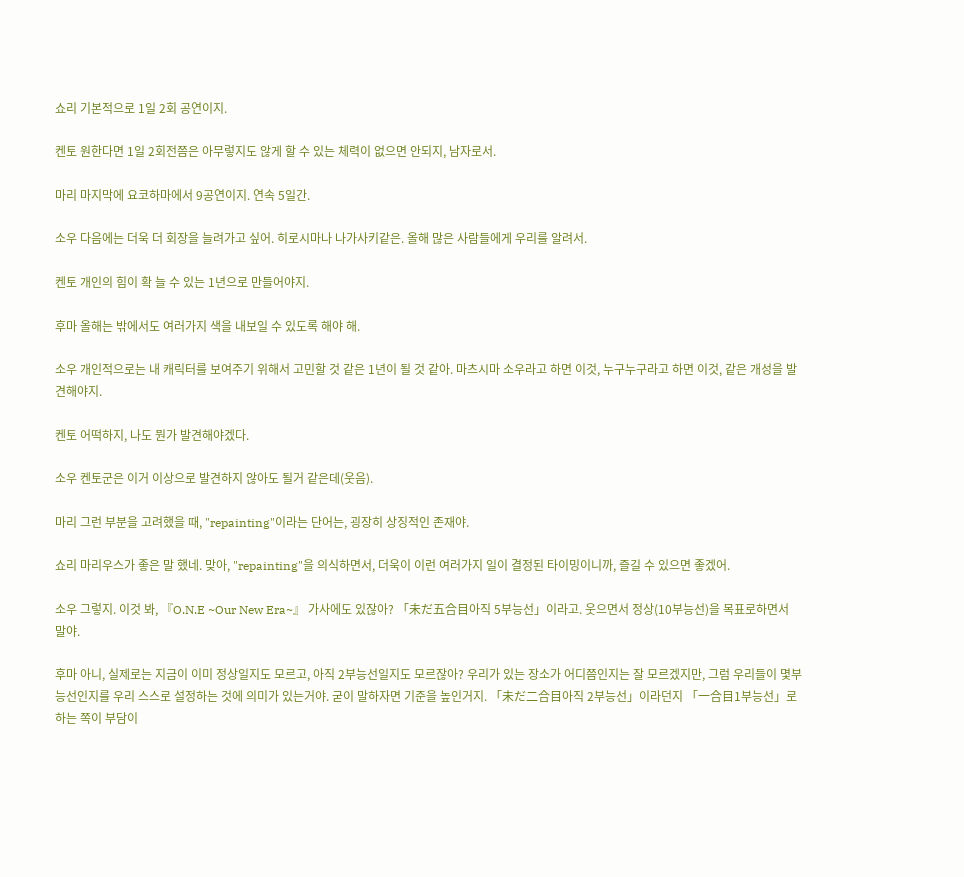쇼리 기본적으로 1일 2회 공연이지.

켄토 원한다면 1일 2회전쯤은 아무렇지도 않게 할 수 있는 체력이 없으면 안되지, 남자로서.

마리 마지막에 요코하마에서 9공연이지. 연속 5일간.

소우 다음에는 더욱 더 회장을 늘려가고 싶어. 히로시마나 나가사키같은. 올해 많은 사람들에게 우리를 알려서.

켄토 개인의 힘이 확 늘 수 있는 1년으로 만들어야지.

후마 올해는 밖에서도 여러가지 색을 내보일 수 있도록 해야 해.

소우 개인적으로는 내 캐릭터를 보여주기 위해서 고민할 것 같은 1년이 될 것 같아. 마츠시마 소우라고 하면 이것, 누구누구라고 하면 이것, 같은 개성을 발견해야지.

켄토 어떡하지, 나도 뭔가 발견해야겠다.

소우 켄토군은 이거 이상으로 발견하지 않아도 될거 같은데(웃음).

마리 그런 부분을 고려했을 때, "repainting"이라는 단어는, 굉장히 상징적인 존재야.

쇼리 마리우스가 좋은 말 했네. 맞아, "repainting"을 의식하면서, 더욱이 이런 여러가지 일이 결정된 타이밍이니까, 즐길 수 있으면 좋겠어.

소우 그렇지. 이것 봐, 『O.N.E ~Our New Era~』 가사에도 있잖아? 「未だ五合目아직 5부능선」이라고. 웃으면서 정상(10부능선)을 목표로하면서 말야.

후마 아니, 실제로는 지금이 이미 정상일지도 모르고, 아직 2부능선일지도 모르잖아? 우리가 있는 장소가 어디쯤인지는 잘 모르겠지만, 그럼 우리들이 몇부능선인지를 우리 스스로 설정하는 것에 의미가 있는거야. 굳이 말하자면 기준을 높인거지. 「未だ二合目아직 2부능선」이라던지 「一合目1부능선」로 하는 쪽이 부담이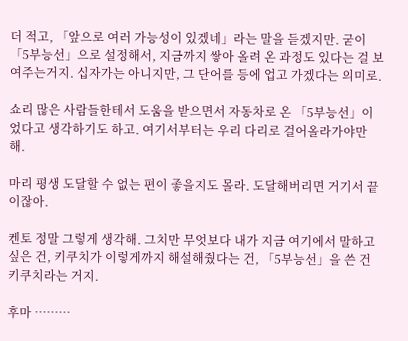더 적고, 「앞으로 여러 가능성이 있겠네」라는 말을 듣겠지만. 굳이 「5부능선」으로 설정해서, 지금까지 쌓아 올려 온 과정도 있다는 걸 보여주는거지. 십자가는 아니지만, 그 단어를 등에 업고 가겠다는 의미로.

쇼리 많은 사람들한테서 도움을 받으면서 자동차로 온 「5부능선」이었다고 생각하기도 하고. 여기서부터는 우리 다리로 걸어올라가야만 해.

마리 평생 도달할 수 없는 편이 좋을지도 몰라. 도달해버리면 거기서 끝이잖아.

켄토 정말 그렇게 생각해. 그치만 무엇보다 내가 지금 여기에서 말하고 싶은 건, 키쿠치가 이렇게까지 해설해줬다는 건, 「5부능선」을 쓴 건 키쿠치라는 거지.

후마 ………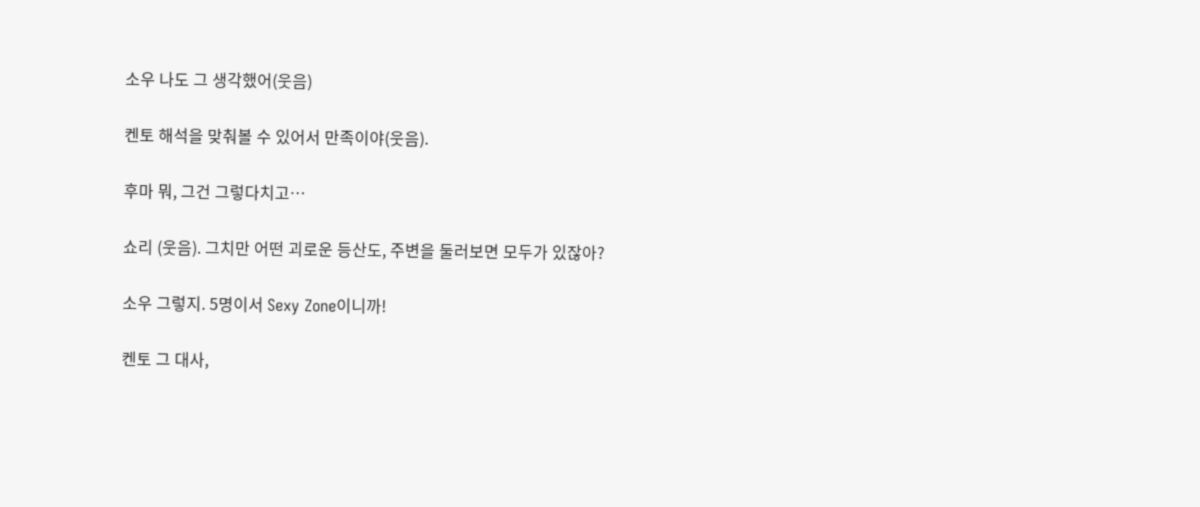소우 나도 그 생각했어(웃음)

켄토 해석을 맞춰볼 수 있어서 만족이야(웃음).

후마 뭐, 그건 그렇다치고…

쇼리 (웃음). 그치만 어떤 괴로운 등산도, 주변을 둘러보면 모두가 있잖아?

소우 그렇지. 5명이서 Sexy Zone이니까!

켄토 그 대사,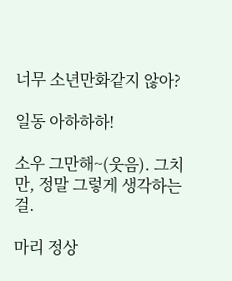너무 소년만화같지 않아?

일동 아하하하!

소우 그만해~(웃음). 그치만, 정말 그렇게 생각하는 걸.

마리 정상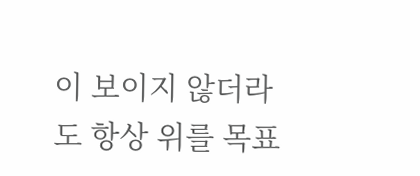이 보이지 않더라도 항상 위를 목표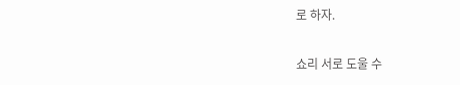로 하자.

쇼리 서로 도울 수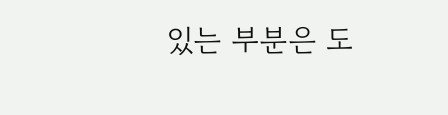있는 부분은 도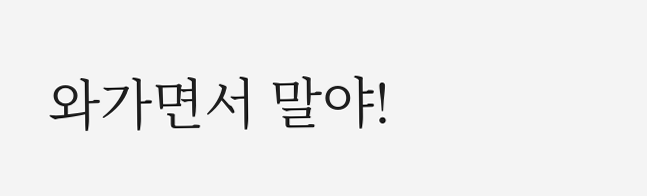와가면서 말야!